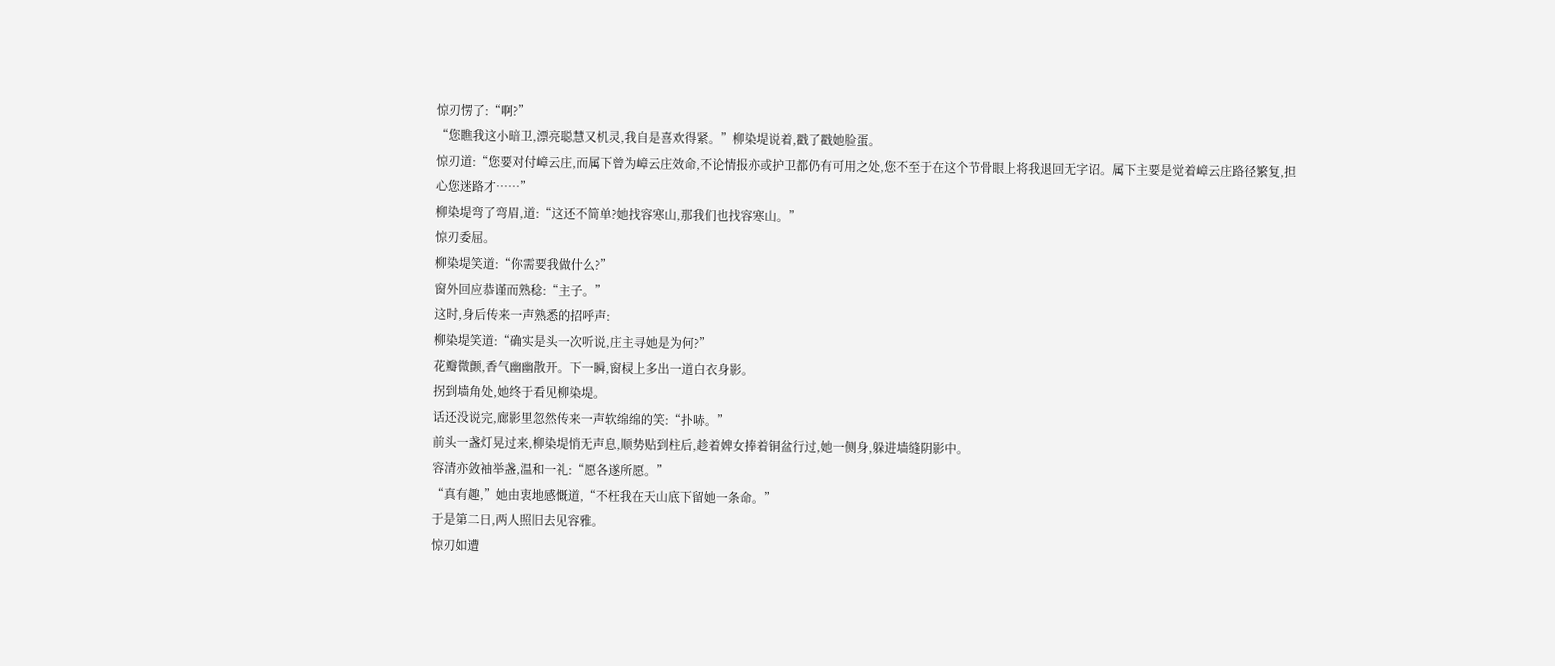惊刃愣了:“啊?”
“您瞧我这小暗卫,漂亮聪慧又机灵,我自是喜欢得紧。”柳染堤说着,戳了戳她脸蛋。
惊刃道:“您要对付嶂云庄,而属下曾为嶂云庄效命,不论情报亦或护卫都仍有可用之处,您不至于在这个节骨眼上将我退回无字诏。属下主要是觉着嶂云庄路径繁复,担心您迷路才……”
柳染堤弯了弯眉,道:“这还不简单?她找容寒山,那我们也找容寒山。”
惊刃委屈。
柳染堤笑道:“你需要我做什么?”
窗外回应恭谨而熟稔:“主子。”
这时,身后传来一声熟悉的招呼声:
柳染堤笑道:“确实是头一次听说,庄主寻她是为何?”
花瓣微颤,香气幽幽散开。下一瞬,窗棂上多出一道白衣身影。
拐到墙角处,她终于看见柳染堤。
话还没说完,廊影里忽然传来一声软绵绵的笑:“扑哧。”
前头一盏灯晃过来,柳染堤悄无声息,顺势贴到柱后,趁着婢女捧着铜盆行过,她一侧身,躲进墙缝阴影中。
容清亦敛袖举盏,温和一礼:“愿各遂所愿。”
“真有趣,”她由衷地感慨道,“不枉我在天山底下留她一条命。”
于是第二日,两人照旧去见容雅。
惊刃如遭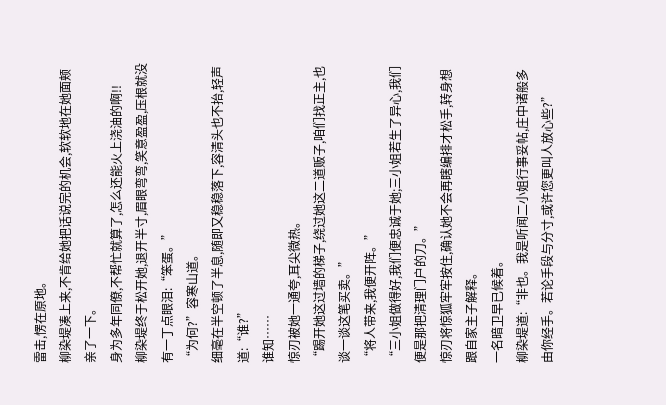雷击,愣在原地。
柳染堤凑上来,不肯给她把话说完的机会,软软地在她面颊亲了一下。
身为多年同僚,不帮忙就算了,怎么还能火上浇油的啊!!
柳染堤终于松开她,退开半寸,眉眼弯弯,笑意盈盈,压根就没有一丁点眼泪:“笨蛋。”
“为何?”容寒山道。
细毫在半空顿了半息,随即又稳稳落下,容清头也不抬,轻声道:“谁?”
谁知……
惊刃被她一通夸,耳尖微热。
“踢开她这过墙的梯子,绕过她这二道贩子,咱们找正主,也谈一谈这笔买卖。”
“将人带来,我便开阵。”
“三小姐做得好,我们便忠诚于她;三小姐若生了异心,我们便是那把清理门户的刀。”
惊刃将惊狐牢牢按住,确认她不会再瞎编排才松手,转身想跟自家主子解释。
一名暗卫早已候着。
柳染堤道:“非也。我是听闻二小姐行事妥帖,庄中诸般多由你经手。若论手段与分寸,或许您更叫人放心些?”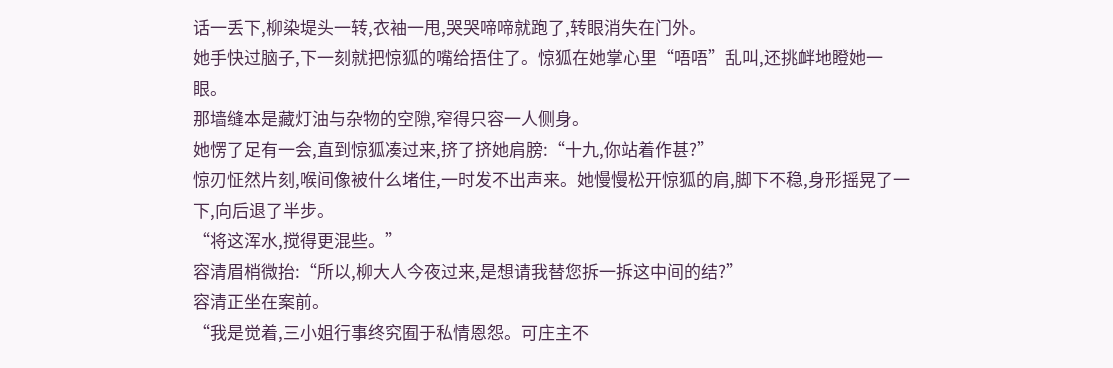话一丢下,柳染堤头一转,衣袖一甩,哭哭啼啼就跑了,转眼消失在门外。
她手快过脑子,下一刻就把惊狐的嘴给捂住了。惊狐在她掌心里“唔唔”乱叫,还挑衅地瞪她一眼。
那墙缝本是藏灯油与杂物的空隙,窄得只容一人侧身。
她愣了足有一会,直到惊狐凑过来,挤了挤她肩膀:“十九,你站着作甚?”
惊刃怔然片刻,喉间像被什么堵住,一时发不出声来。她慢慢松开惊狐的肩,脚下不稳,身形摇晃了一下,向后退了半步。
“将这浑水,搅得更混些。”
容清眉梢微抬:“所以,柳大人今夜过来,是想请我替您拆一拆这中间的结?”
容清正坐在案前。
“我是觉着,三小姐行事终究囿于私情恩怨。可庄主不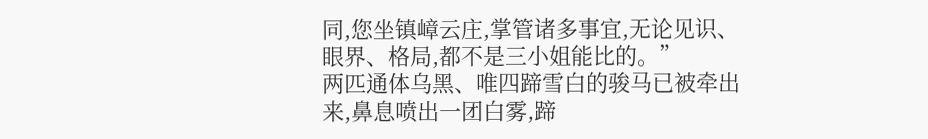同,您坐镇嶂云庄,掌管诸多事宜,无论见识、眼界、格局,都不是三小姐能比的。”
两匹通体乌黑、唯四蹄雪白的骏马已被牵出来,鼻息喷出一团白雾,蹄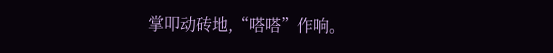掌叩动砖地,“嗒嗒”作响。